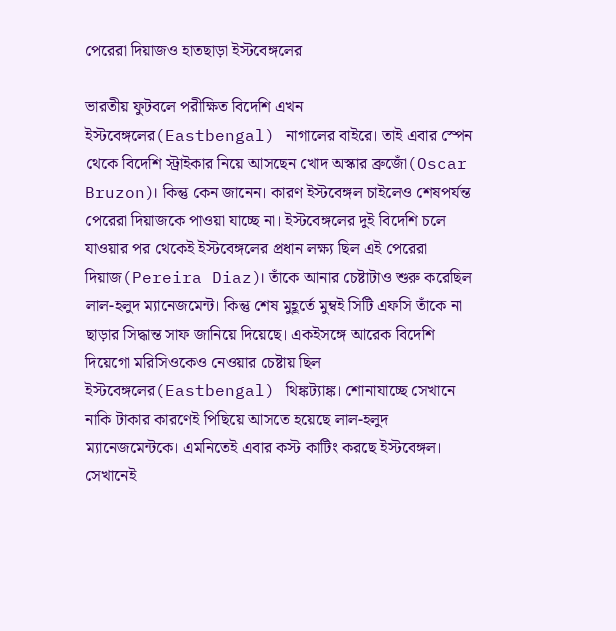পেরেরা দিয়াজও হাতছাড়া ইস্টবেঙ্গলের

ভারতীয় ফুটবলে পরীক্ষিত বিদেশি এখন ইস্টবেঙ্গলের(Eastbengal) নাগালের বাইরে। তাই এবার স্পেন থেকে বিদেশি স্ট্রাইকার নিয়ে আসছেন খোদ অস্কার ব্রুজোঁ(Oscar Bruzon)। কিন্তু কেন জানেন। কারণ ইস্টবেঙ্গল চাইলেও শেষপর্যন্ত পেরেরা দিয়াজকে পাওয়া যাচ্ছে না। ইস্টবেঙ্গলের দুই বিদেশি চলে যাওয়ার পর থেকেই ইস্টবেঙ্গলের প্রধান লক্ষ্য ছিল এই পেরেরা দিয়াজ(Pereira Diaz)। তাঁকে আনার চেষ্টাটাও শুরু করেছিল লাল-হলুদ ম্যানেজমেন্ট। কিন্তু শেষ মুহূর্তে মুম্বই সিটি এফসি তাঁকে না ছাড়ার সিদ্ধান্ত সাফ জানিয়ে দিয়েছে। একইসঙ্গে আরেক বিদেশি দিয়েগো মরিসিওকেও নেওয়ার চেষ্টায় ছিল ইস্টবেঙ্গলের(Eastbengal) থিঙ্কট্যাঙ্ক। শোনাযাচ্ছে সেখানে নাকি টাকার কারণেই পিছিয়ে আসতে হয়েছে লাল-হলুদ ম্যানেজমেন্টকে। এমনিতেই এবার কস্ট কাটিং করছে ইস্টবেঙ্গল। সেখানেই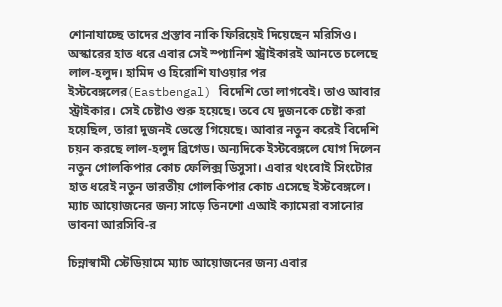শোনাযাচ্ছে তাদের প্রস্তাব নাকি ফিরিয়েই দিয়েছেন মরিসিও। অস্কারের হাত ধরে এবার সেই স্প্যানিশ স্ট্রাইকারই আনতে চলেছে লাল-হলুদ। হামিদ ও হিরোশি যাওয়ার পর ইস্টবেঙ্গলের(Eastbengal) বিদেশি তো লাগবেই। তাও আবার স্ট্রাইকার। সেই চেষ্টাও শুরু হয়েছে। তবে যে দুজনকে চেষ্টা করা হয়েছিল, তারা দুজনই ভেস্তে গিয়েছে। আবার নতুন করেই বিদেশি চয়ন করছে লাল-হলুদ ব্রিগেড। অন্যদিকে ইস্টবেঙ্গলে যোগ দিলেন নতুন গোলকিপার কোচ ফেলিক্স ডিসুসা। এবার থংবোই সিংটোর হাত ধরেই নতুন ভারতীয় গোলকিপার কোচ এসেছে ইস্টবেঙ্গলে।
ম্যাচ আয়োজনের জন্য সাড়ে তিনশো এআই ক্যামেরা বসানোর ভাবনা আরসিবি-র

চিন্নাস্বামী স্টেডিয়ামে ম্যাচ আয়োজনের জন্য এবার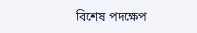বিশেষ পদক্ষেপ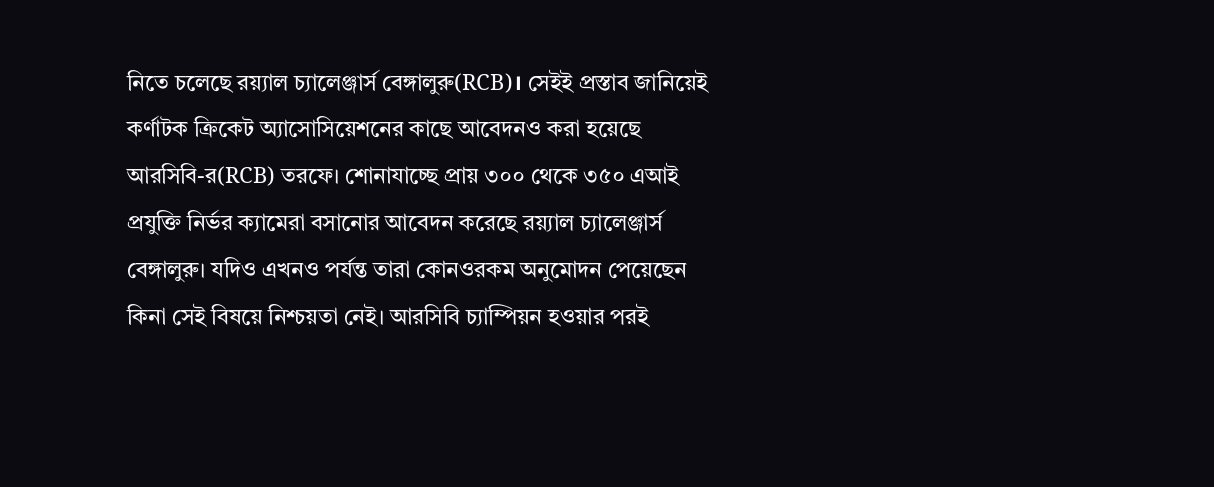নিতে চলেছে রয়্যাল চ্যালেঞ্জার্স বেঙ্গালুরু(RCB)। সেইই প্রস্তাব জানিয়েই কর্ণাটক ক্রিকেট অ্যাসোসিয়েশনের কাছে আবেদনও করা হয়েছে আরসিবি-র(RCB) তরফে। শোনাযাচ্ছে প্রায় ৩০০ থেকে ৩৫০ এআই প্রযুক্তি নির্ভর ক্যামেরা বসানোর আবেদন করেছে রয়্যাল চ্যালেঞ্জার্স বেঙ্গালুরু। যদিও এখনও পর্যন্ত তারা কোনওরকম অনুমোদন পেয়েছেন কিনা সেই বিষয়ে নিশ্চয়তা নেই। আরসিবি চ্যাম্পিয়ন হওয়ার পরই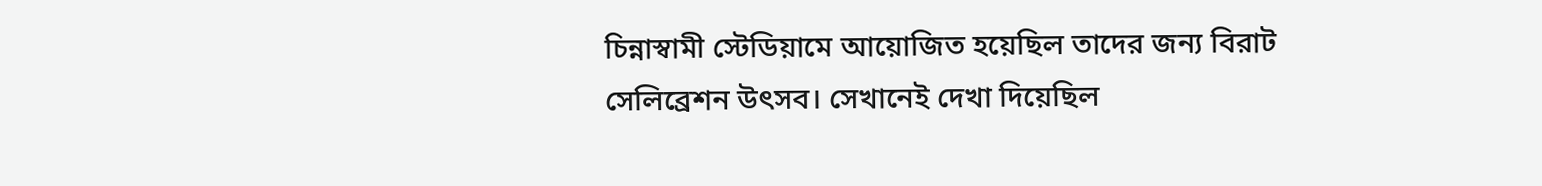চিন্নাস্বামী স্টেডিয়ামে আয়োজিত হয়েছিল তাদের জন্য বিরাট সেলিব্রেশন উৎসব। সেখানেই দেখা দিয়েছিল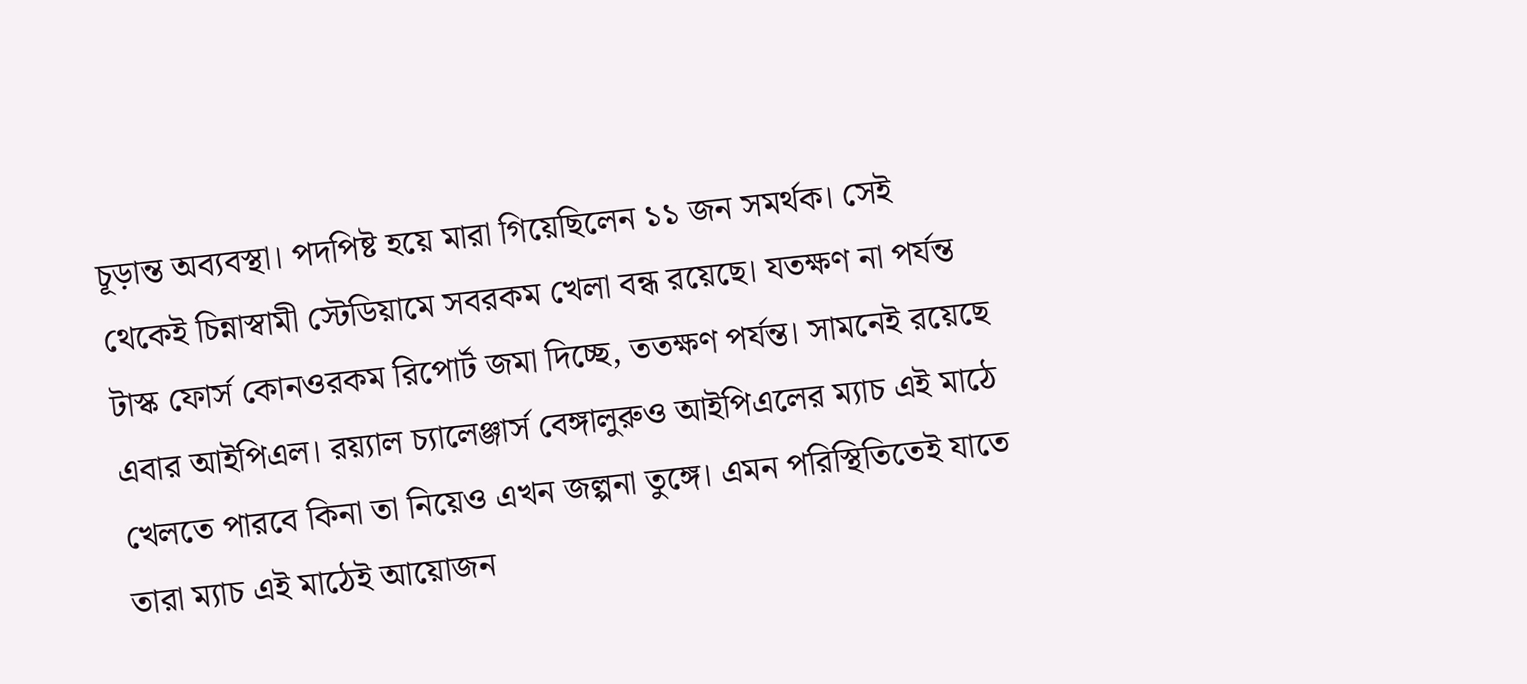চূড়ান্ত অব্যবস্থা। পদপিষ্ট হয়ে মারা গিয়েছিলেন ১১ জন সমর্থক। সেই থেকেই চিন্নাস্বামী স্টেডিয়ামে সবরকম খেলা বন্ধ রয়েছে। যতক্ষণ না পর্যন্ত টাস্ক ফোর্স কোনওরকম রিপোর্ট জমা দিচ্ছে, ততক্ষণ পর্যন্ত। সামনেই রয়েছে এবার আইপিএল। রয়্যাল চ্যালেঞ্জার্স বেঙ্গালুরুও আইপিএলের ম্যাচ এই মাঠে খেলতে পারবে কিনা তা নিয়েও এখন জল্পনা তুঙ্গে। এমন পরিস্থিতিতেই যাতে তারা ম্যাচ এই মাঠেই আয়োজন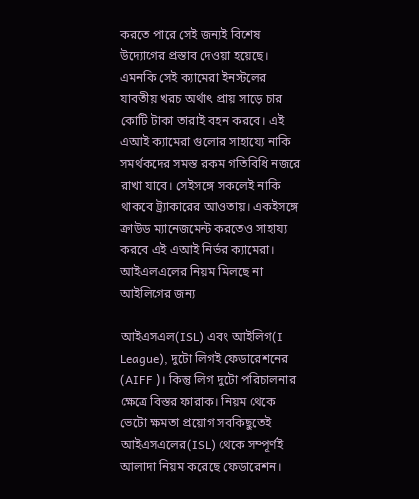করতে পারে সেই জন্যই বিশেষ উদ্যোগের প্রস্তাব দেওয়া হয়েছে। এমনকি সেই ক্যামেরা ইনস্টলের যাবতীয় খরচ অর্থাৎ প্রায় সাড়ে চার কোটি টাকা তারাই বহন করবে। এই এআই ক্যামেরা গুলোর সাহায্যে নাকি সমর্থকদের সমস্ত রকম গতিবিধি নজরে রাখা যাবে। সেইসঙ্গে সকলেই নাকি থাকবে ট্র্যাকারের আওতায়। একইসঙ্গে ক্রাউড ম্যানেজমেন্ট করতেও সাহায্য করবে এই এআই নির্ভর ক্যামেরা।
আইএলএলের নিয়ম মিলছে না আইলিগের জন্য

আইএসএল(ISL) এবং আইলিগ(I League), দুটো লিগই ফেডারেশনের (AIFF )। কিন্তু লিগ দুটো পরিচালনার ক্ষেত্রে বিস্তর ফারাক। নিয়ম থেকে ভেটো ক্ষমতা প্রয়োগ সবকিছুতেই আইএসএলের(ISL) থেকে সম্পূর্ণই আলাদা নিয়ম করেছে ফেডারেশন।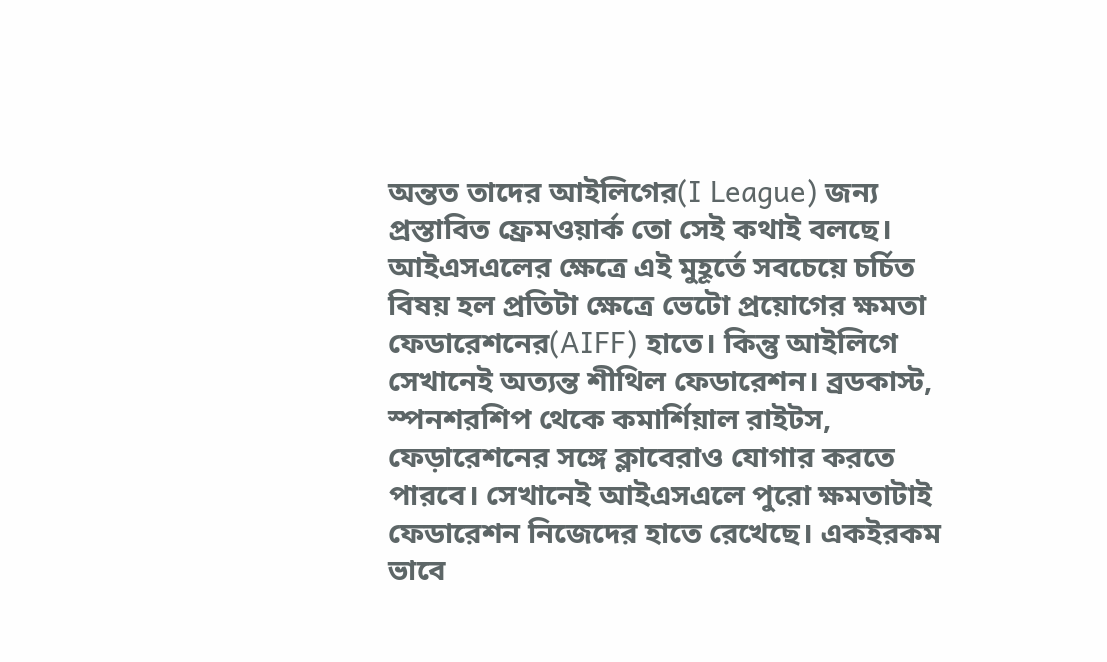অন্তত তাদের আইলিগের(I League) জন্য প্রস্তাবিত ফ্রেমওয়ার্ক তো সেই কথাই বলছে। আইএসএলের ক্ষেত্রে এই মুহূর্তে সবচেয়ে চর্চিত বিষয় হল প্রতিটা ক্ষেত্রে ভেটো প্রয়োগের ক্ষমতা ফেডারেশনের(AIFF) হাতে। কিন্তু আইলিগে সেখানেই অত্যন্ত শীথিল ফেডারেশন। ব্রডকাস্ট, স্পনশরশিপ থেকে কমার্শিয়াল রাইটস, ফেড়ারেশনের সঙ্গে ক্লাবেরাও যোগার করতে পারবে। সেখানেই আইএসএলে পুরো ক্ষমতাটাই ফেডারেশন নিজেদের হাতে রেখেছে। একইরকম ভাবে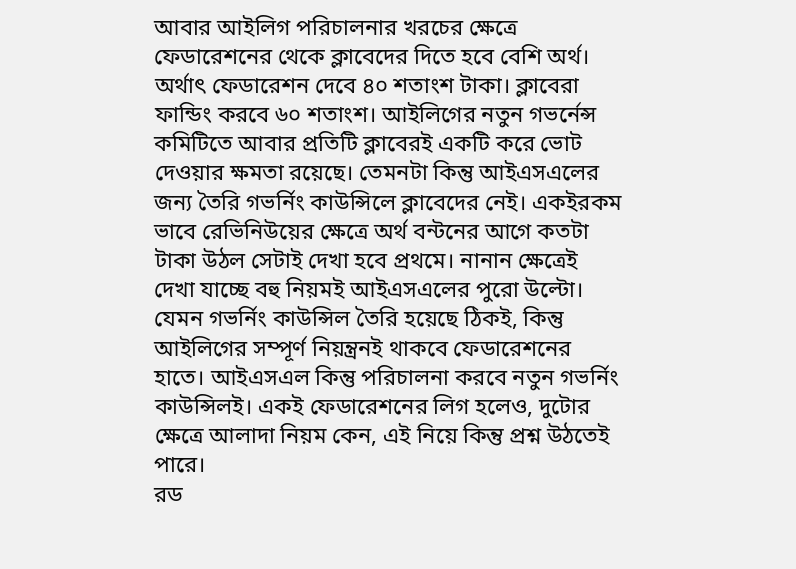আবার আইলিগ পরিচালনার খরচের ক্ষেত্রে ফেডারেশনের থেকে ক্লাবেদের দিতে হবে বেশি অর্থ। অর্থাৎ ফেডারেশন দেবে ৪০ শতাংশ টাকা। ক্লাবেরা ফান্ডিং করবে ৬০ শতাংশ। আইলিগের নতুন গভর্নেন্স কমিটিতে আবার প্রতিটি ক্লাবেরই একটি করে ভোট দেওয়ার ক্ষমতা রয়েছে। তেমনটা কিন্তু আইএসএলের জন্য তৈরি গভর্নিং কাউন্সিলে ক্লাবেদের নেই। একইরকম ভাবে রেভিনিউয়ের ক্ষেত্রে অর্থ বন্টনের আগে কতটা টাকা উঠল সেটাই দেখা হবে প্রথমে। নানান ক্ষেত্রেই দেখা যাচ্ছে বহু নিয়মই আইএসএলের পুরো উল্টো। যেমন গভর্নিং কাউন্সিল তৈরি হয়েছে ঠিকই, কিন্তু আইলিগের সম্পূর্ণ নিয়ন্ত্রনই থাকবে ফেডারেশনের হাতে। আইএসএল কিন্তু পরিচালনা করবে নতুন গভর্নিং কাউন্সিলই। একই ফেডারেশনের লিগ হলেও, দুটোর ক্ষেত্রে আলাদা নিয়ম কেন, এই নিয়ে কিন্তু প্রশ্ন উঠতেই পারে।
রড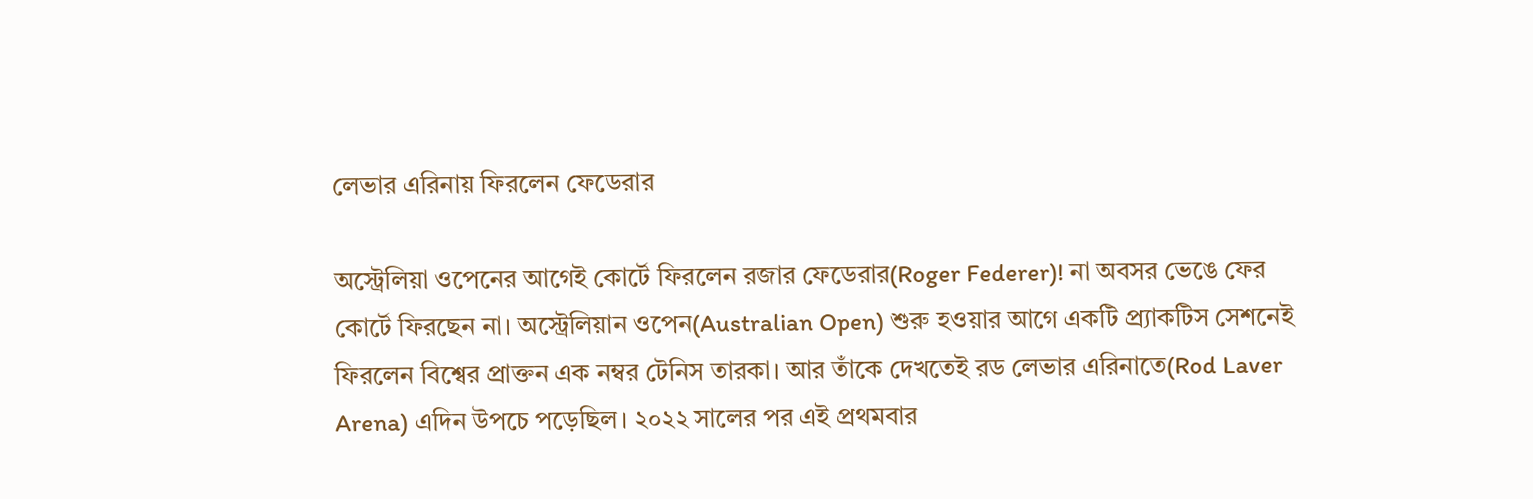লেভার এরিনায় ফিরলেন ফেডেরার

অস্ট্রেলিয়া ওপেনের আগেই কোর্টে ফিরলেন রজার ফেডেরার(Roger Federer)! না অবসর ভেঙে ফের কোর্টে ফিরছেন না। অস্ট্রেলিয়ান ওপেন(Australian Open) শুরু হওয়ার আগে একটি প্র্যাকটিস সেশনেই ফিরলেন বিশ্বের প্রাক্তন এক নম্বর টেনিস তারকা। আর তাঁকে দেখতেই রড লেভার এরিনাতে(Rod Laver Arena) এদিন উপচে পড়েছিল। ২০২২ সালের পর এই প্রথমবার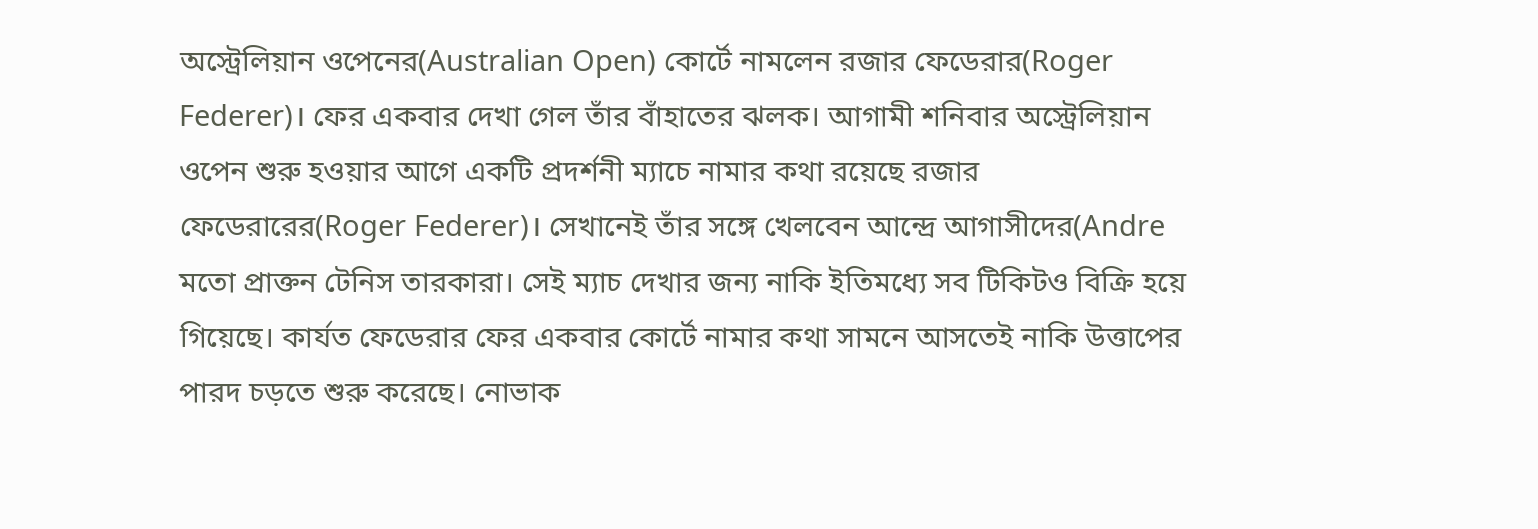অস্ট্রেলিয়ান ওপেনের(Australian Open) কোর্টে নামলেন রজার ফেডেরার(Roger Federer)। ফের একবার দেখা গেল তাঁর বাঁহাতের ঝলক। আগামী শনিবার অস্ট্রেলিয়ান ওপেন শুরু হওয়ার আগে একটি প্রদর্শনী ম্যাচে নামার কথা রয়েছে রজার ফেডেরারের(Roger Federer)। সেখানেই তাঁর সঙ্গে খেলবেন আন্দ্রে আগাসীদের(Andre মতো প্রাক্তন টেনিস তারকারা। সেই ম্যাচ দেখার জন্য নাকি ইতিমধ্যে সব টিকিটও বিক্রি হয়ে গিয়েছে। কার্যত ফেডেরার ফের একবার কোর্টে নামার কথা সামনে আসতেই নাকি উত্তাপের পারদ চড়তে শুরু করেছে। নোভাক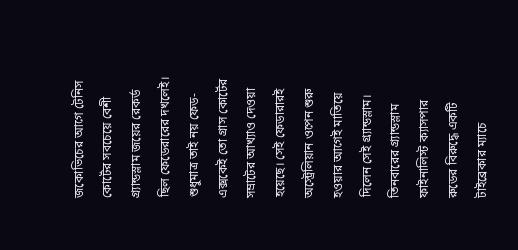জকোভিচের আগে টেনিস কোর্টের সবচেয়ে বেশী গ্র্যান্ডস্লাম জয়ের রেকর্ড ছিল ফেডেরারের দখলেই। শুধুমাত্র তাই নয় ফেড-এক্সকেই তো গ্রাস কোর্টের সম্রাটের আখ্যাও দেওয়া হয়েছে। সেই ফেডারারই অস্ট্রেলিয়ান ওপেন শুরু হওয়ার আগেই মাতিয়ে দিলেন সেই গ্র্যান্ডস্লাম। তিনবারের গ্র্যান্ডস্লাম ফাইনালিস্ট ক্যাসপার রুডের বিরুদ্ধে একটি টাইব্রেকার ম্যাচে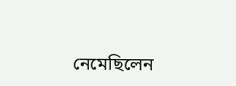নেমেছিলেন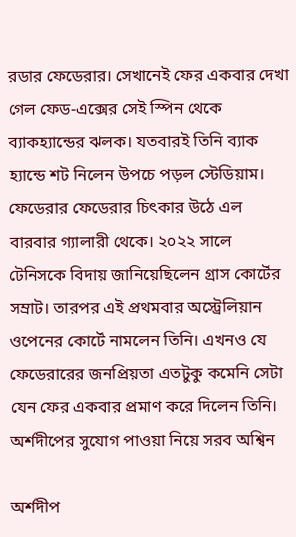রডার ফেডেরার। সেখানেই ফের একবার দেখা গেল ফেড-এক্সের সেই স্পিন থেকে ব্যাকহ্যান্ডের ঝলক। যতবারই তিনি ব্যাক হ্যান্ডে শট নিলেন উপচে পড়ল স্টেডিয়াম। ফেডেরার ফেডেরার চিৎকার উঠে এল বারবার গ্যালারী থেকে। ২০২২ সালে টেনিসকে বিদায় জানিয়েছিলেন গ্রাস কোর্টের সম্রাট। তারপর এই প্রথমবার অস্ট্রেলিয়ান ওপেনের কোর্টে নামলেন তিনি। এখনও যে ফেডেরারের জনপ্রিয়তা এতটুকু কমেনি সেটা যেন ফের একবার প্রমাণ করে দিলেন তিনি।
অর্শদীপের সুযোগ পাওয়া নিয়ে সরব অশ্বিন

অর্শদীপ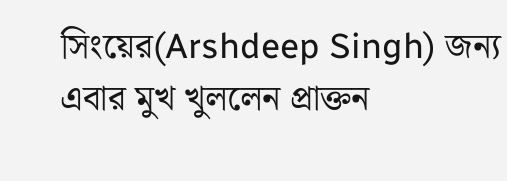সিংয়ের(Arshdeep Singh) জন্য এবার মুখ খুললেন প্রাক্তন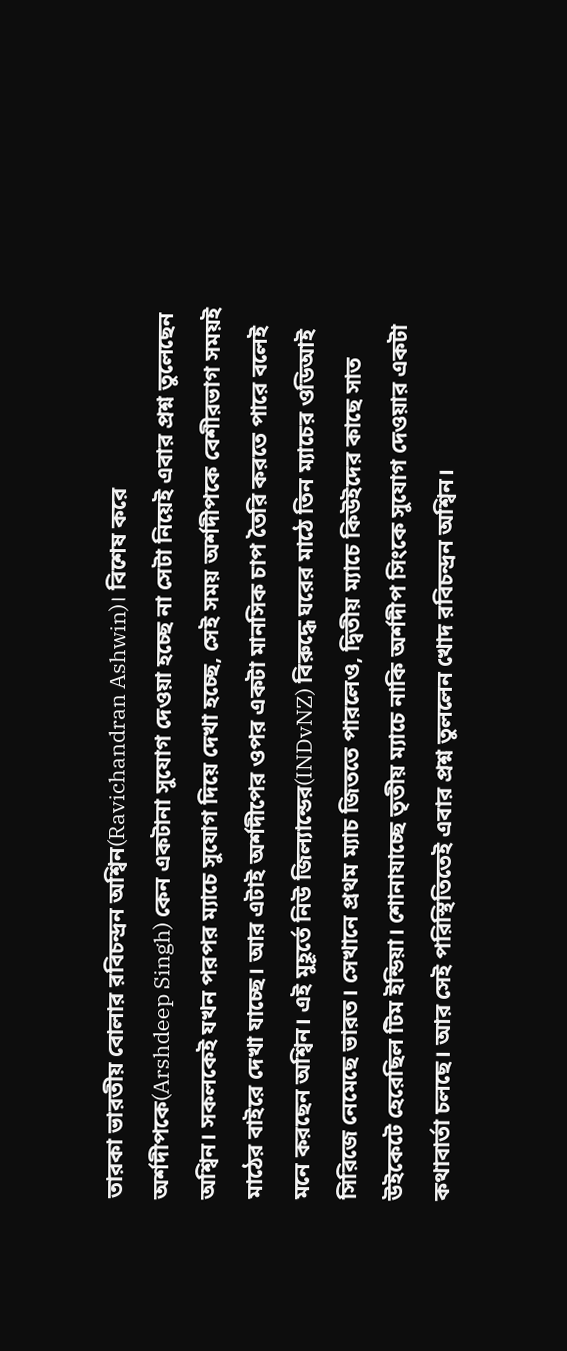তারকা ভারতীয় বোলার রবিচন্দ্রন অশ্বিন(Ravichandran Ashwin)। বিশেষ করে অর্শদীপকে(Arshdeep Singh) কেন একটানা সুযোগ দেওয়া হচ্ছে না সেটা নিয়েই এবার প্রশ্ন তুলেছেন অশ্বিন। সকলকেই যখন পরপর ম্যাচে সুযোগ দিয়ে দেখা হচ্ছে, সেই সময় অর্শদীপকে বেশীরভাগ সময়ই মাঠের বাইরে দেখা যাচ্ছে। আর এটাই অর্শদীপের ওপর একটা মানসিক চাপ তৈরি করতে পারে বলেই মনে করছেন অশ্বিন। এই মুহূর্তে নিউ জিল্যান্ডের(INDvNZ) বিরুদ্ধে ঘরের মাঠে তিন ম্যাচের ওডিআই সিরিজে নেমেছে ভারত। সেখানে প্রথম ম্যাচ জিততে পারলেও, দ্বিতীয় ম্যাচে কিউইদের কাছে সাত উইকেটে হেরেছিল টিম ইন্ডিয়া। শোনাযাচ্ছে তৃতীয় ম্যাচে নাকি অর্শদীপ সিংকে সুযোগ দেওয়ার একটা কথাবার্তা চলছে। আর সেই পরিস্থিতিতেই এবার প্রশ্ন তুললেন খোদ রবিচন্দ্রন অশ্বিন।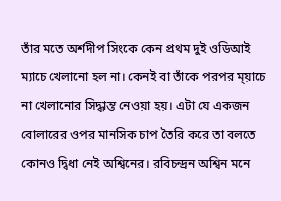তাঁর মতে অর্শদীপ সিংকে কেন প্রথম দুই ওডিআই ম্যাচে খেলানো হল না। কেনই বা তাঁকে পরপর ম্য়াচে না খেলানোর সিদ্ধান্ত নেওয়া হয়। এটা যে একজন বোলারের ওপর মানসিক চাপ তৈরি করে তা বলতে কোনও দ্বিধা নেই অশ্বিনের। রবিচন্দ্রন অশ্বিন মনে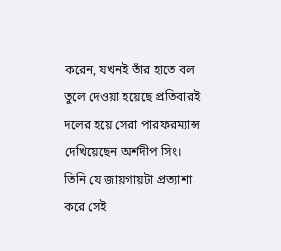করেন, যখনই তাঁর হাতে বল তুলে দেওয়া হয়েছে প্রতিবারই দলের হয়ে সেরা পারফরম্যান্স দেখিয়েছেন অর্শদীপ সিং। তিনি যে জায়গায়টা প্রত্যাশা করে সেই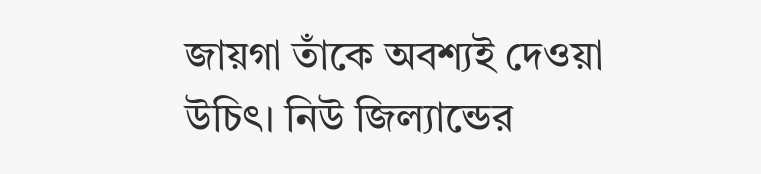জায়গা তাঁকে অবশ্যই দেওয়া উচিৎ। নিউ জিল্যান্ডের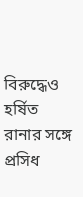বিরুদ্ধেও হর্ষিত রানার সঙ্গে প্রসিধ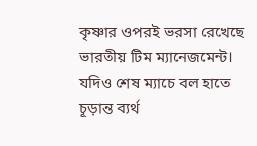কৃষ্ণার ওপরই ভরসা রেখেছে ভারতীয় টিম ম্যানেজমেন্ট। যদিও শেষ ম্যাচে বল হাতে চূড়ান্ত ব্যর্থ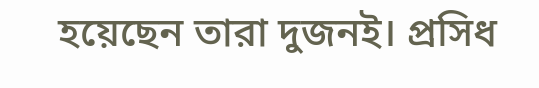হয়েছেন তারা দুজনই। প্রসিধ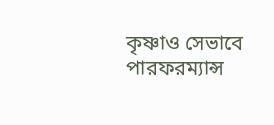কৃষ্ণাও সেভাবে পারফরম্যান্স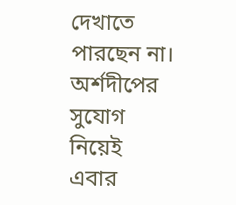দেখাতে পারছেন না। অর্শদীপের সুযোগ নিয়েই এবার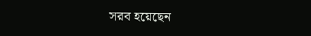সরব হয়েছেন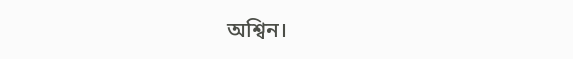অশ্বিন।